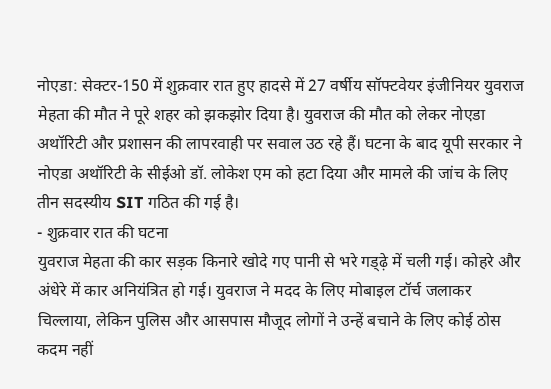नोएडा: सेक्टर-150 में शुक्रवार रात हुए हादसे में 27 वर्षीय सॉफ्टवेयर इंजीनियर युवराज मेहता की मौत ने पूरे शहर को झकझोर दिया है। युवराज की मौत को लेकर नोएडा अथॉरिटी और प्रशासन की लापरवाही पर सवाल उठ रहे हैं। घटना के बाद यूपी सरकार ने नोएडा अथॉरिटी के सीईओ डॉ. लोकेश एम को हटा दिया और मामले की जांच के लिए तीन सदस्यीय SIT गठित की गई है।
- शुक्रवार रात की घटना
युवराज मेहता की कार सड़क किनारे खोदे गए पानी से भरे गड्ढ़े में चली गई। कोहरे और अंधेरे में कार अनियंत्रित हो गई। युवराज ने मदद के लिए मोबाइल टॉर्च जलाकर चिल्लाया, लेकिन पुलिस और आसपास मौजूद लोगों ने उन्हें बचाने के लिए कोई ठोस कदम नहीं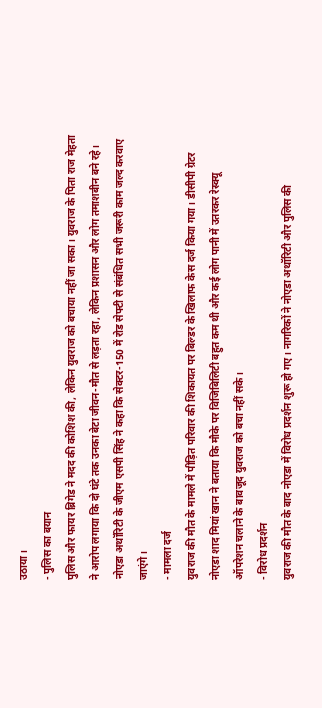उठाया।
- पुलिस का बयान
पुलिस और फायर ब्रिगेड ने मदद की कोशिश की, लेकिन युवराज को बचाया नहीं जा सका। युवराज के पिता राज मेहता ने आरोप लगाया कि दो घंटे तक उनका बेटा जीवन-मौत से लड़ता रहा, लेकिन प्रशासन और लोग तमाशबीन बने रहे। नोएडा अथॉरिटी के जीएम एसपी सिंह ने कहा कि सेक्टर-150 में रोड सेफ्टी से संबंधित सभी जरूरी काम जल्द करवाए जाएंगे।
- मामला दर्ज
युवराज की मौत के मामले में पीड़ित परिवार की शिकायत पर बिल्डर के खिलाफ केस दर्ज किया गया। डीसीपी ग्रेटर नोएडा शाद मियां खान ने बताया कि मौके पर विजिबिलिटी बहुत कम थी और कई लोग पानी में उतरकर रेस्क्यू ऑपरेशन चलाने के बावजूद युवराज को बचा नहीं सके।
- विरोध प्रदर्शन
युवराज की मौत के बाद नोएडा में विरोध प्रदर्शन शुरू हो गए। नागरिकों ने नोएडा अथॉरिटी और पुलिस की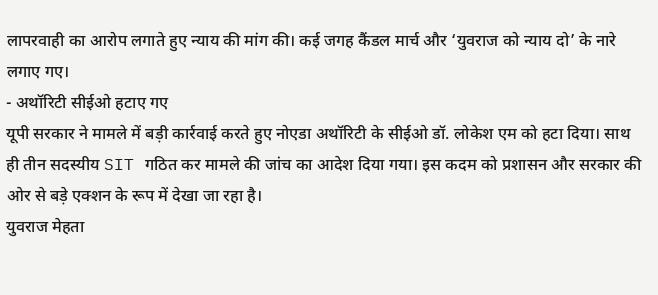लापरवाही का आरोप लगाते हुए न्याय की मांग की। कई जगह कैंडल मार्च और ‘युवराज को न्याय दो’ के नारे लगाए गए।
- अथॉरिटी सीईओ हटाए गए
यूपी सरकार ने मामले में बड़ी कार्रवाई करते हुए नोएडा अथॉरिटी के सीईओ डॉ. लोकेश एम को हटा दिया। साथ ही तीन सदस्यीय SIT गठित कर मामले की जांच का आदेश दिया गया। इस कदम को प्रशासन और सरकार की ओर से बड़े एक्शन के रूप में देखा जा रहा है।
युवराज मेहता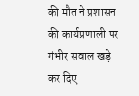की मौत ने प्रशासन की कार्यप्रणाली पर गंभीर सवाल खड़े कर दिए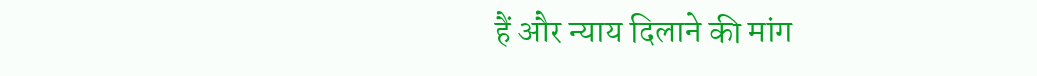हैं और न्याय दिलाने की मांग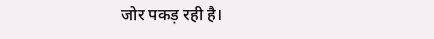जोर पकड़ रही है।